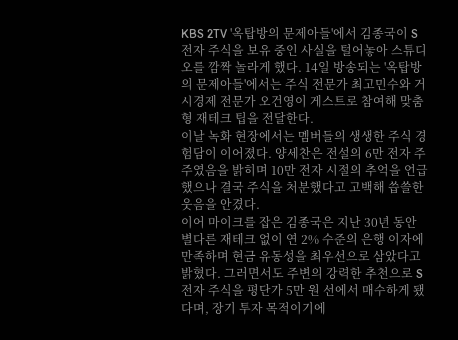KBS 2TV '옥탑방의 문제아들'에서 김종국이 S전자 주식을 보유 중인 사실을 털어놓아 스튜디오를 깜짝 놀라게 했다. 14일 방송되는 '옥탑방의 문제아들'에서는 주식 전문가 최고민수와 거시경제 전문가 오건영이 게스트로 참여해 맞춤형 재테크 팁을 전달한다.
이날 녹화 현장에서는 멤버들의 생생한 주식 경험담이 이어졌다. 양세찬은 전설의 6만 전자 주주였음을 밝히며 10만 전자 시절의 추억을 언급했으나 결국 주식을 처분했다고 고백해 씁쓸한 웃음을 안겼다.
이어 마이크를 잡은 김종국은 지난 30년 동안 별다른 재테크 없이 연 2% 수준의 은행 이자에 만족하며 현금 유동성을 최우선으로 삼았다고 밝혔다. 그러면서도 주변의 강력한 추천으로 S전자 주식을 평단가 5만 원 선에서 매수하게 됐다며, 장기 투자 목적이기에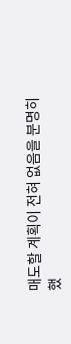매도할 계획이 전혀 없음을 분명히 했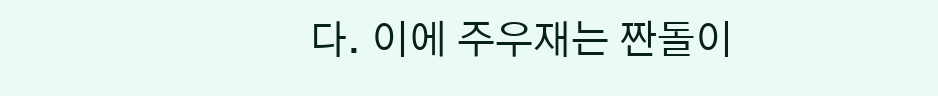다. 이에 주우재는 짠돌이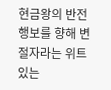현금왕의 반전 행보를 향해 변절자라는 위트 있는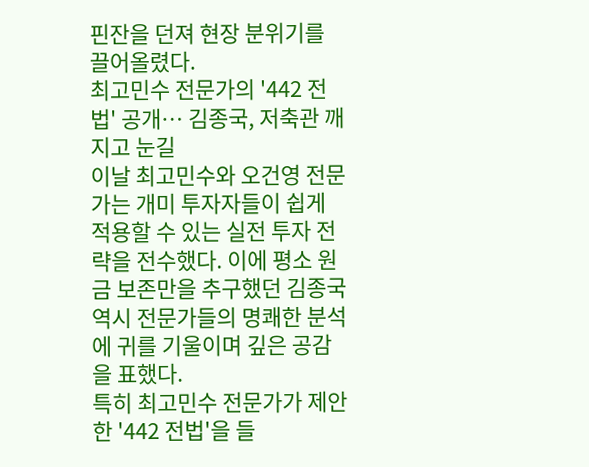핀잔을 던져 현장 분위기를 끌어올렸다.
최고민수 전문가의 '442 전법' 공개… 김종국, 저축관 깨지고 눈길
이날 최고민수와 오건영 전문가는 개미 투자자들이 쉽게 적용할 수 있는 실전 투자 전략을 전수했다. 이에 평소 원금 보존만을 추구했던 김종국 역시 전문가들의 명쾌한 분석에 귀를 기울이며 깊은 공감을 표했다.
특히 최고민수 전문가가 제안한 '442 전법'을 들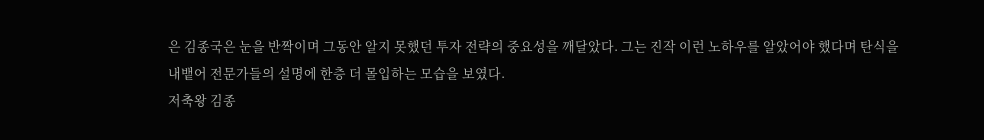은 김종국은 눈을 반짝이며 그동안 알지 못했던 투자 전략의 중요성을 깨달았다. 그는 진작 이런 노하우를 알았어야 했다며 탄식을 내뱉어 전문가들의 설명에 한층 더 몰입하는 모습을 보였다.
저축왕 김종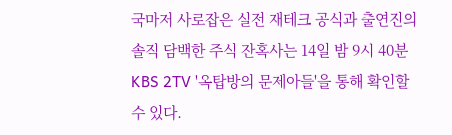국마저 사로잡은 실전 재테크 공식과 출연진의 솔직 담백한 주식 잔혹사는 14일 밤 9시 40분 KBS 2TV '옥탑방의 문제아들'을 통해 확인할 수 있다.